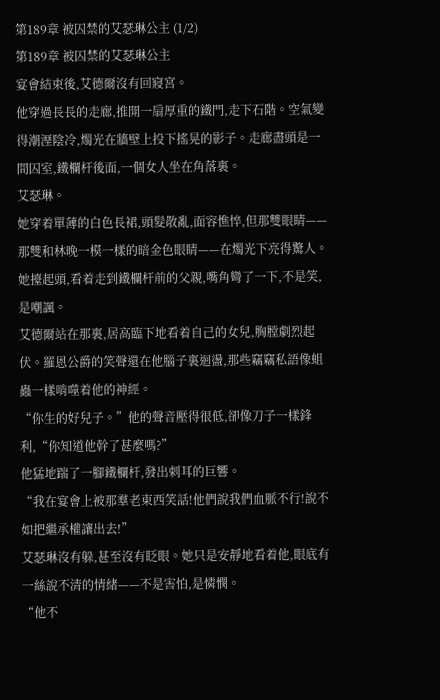第189章 被囚禁的艾瑟琳公主 (1/2)
第189章 被囚禁的艾瑟琳公主
宴會結束後,艾德爾沒有回寢宮。
他穿過長長的走廊,推開一扇厚重的鐵門,走下石階。空氣變得潮溼陰冷,燭光在牆壁上投下搖晃的影子。走廊盡頭是一間囚室,鐵欄杆後面,一個女人坐在角落裏。
艾瑟琳。
她穿着單薄的白色長裙,頭髮散亂,面容憔悴,但那雙眼睛——那雙和林晚一模一樣的暗金色眼睛——在燭光下亮得驚人。她擡起頭,看着走到鐵欄杆前的父親,嘴角彎了一下,不是笑,是嘲諷。
艾德爾站在那裏,居高臨下地看着自己的女兒,胸膛劇烈起伏。羅恩公爵的笑聲還在他腦子裏迴盪,那些竊竊私語像蛆蟲一樣啃噬着他的神經。
“你生的好兒子。”他的聲音壓得很低,卻像刀子一樣鋒利,“你知道他幹了甚麼嗎?”
他猛地踹了一腳鐵欄杆,發出刺耳的巨響。
“我在宴會上被那羣老東西笑話!他們說我們血脈不行!說不如把繼承權讓出去!”
艾瑟琳沒有躲,甚至沒有眨眼。她只是安靜地看着他,眼底有一絲說不清的情緒——不是害怕,是憐憫。
“他不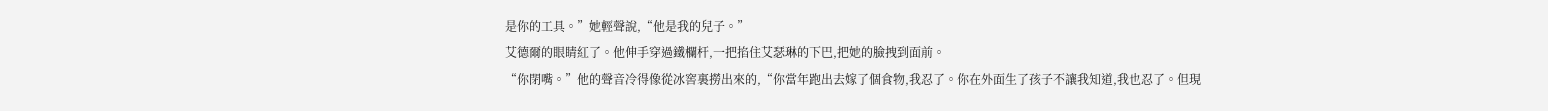是你的工具。”她輕聲說,“他是我的兒子。”
艾德爾的眼睛紅了。他伸手穿過鐵欄杆,一把掐住艾瑟琳的下巴,把她的臉拽到面前。
“你閉嘴。”他的聲音冷得像從冰窖裏撈出來的,“你當年跑出去嫁了個食物,我忍了。你在外面生了孩子不讓我知道,我也忍了。但現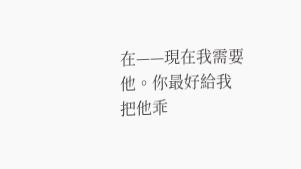在——現在我需要他。你最好給我把他乖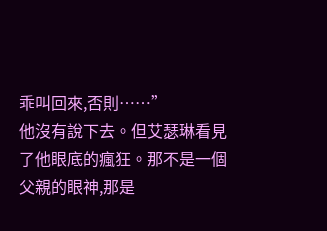乖叫回來,否則……”
他沒有說下去。但艾瑟琳看見了他眼底的瘋狂。那不是一個父親的眼神,那是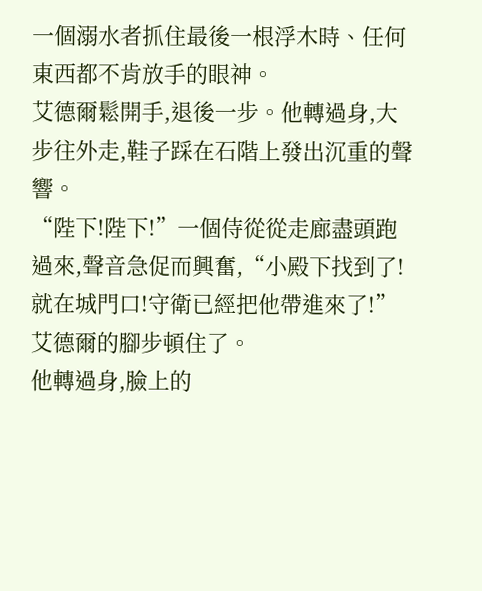一個溺水者抓住最後一根浮木時、任何東西都不肯放手的眼神。
艾德爾鬆開手,退後一步。他轉過身,大步往外走,鞋子踩在石階上發出沉重的聲響。
“陛下!陛下!”一個侍從從走廊盡頭跑過來,聲音急促而興奮,“小殿下找到了!就在城門口!守衛已經把他帶進來了!”
艾德爾的腳步頓住了。
他轉過身,臉上的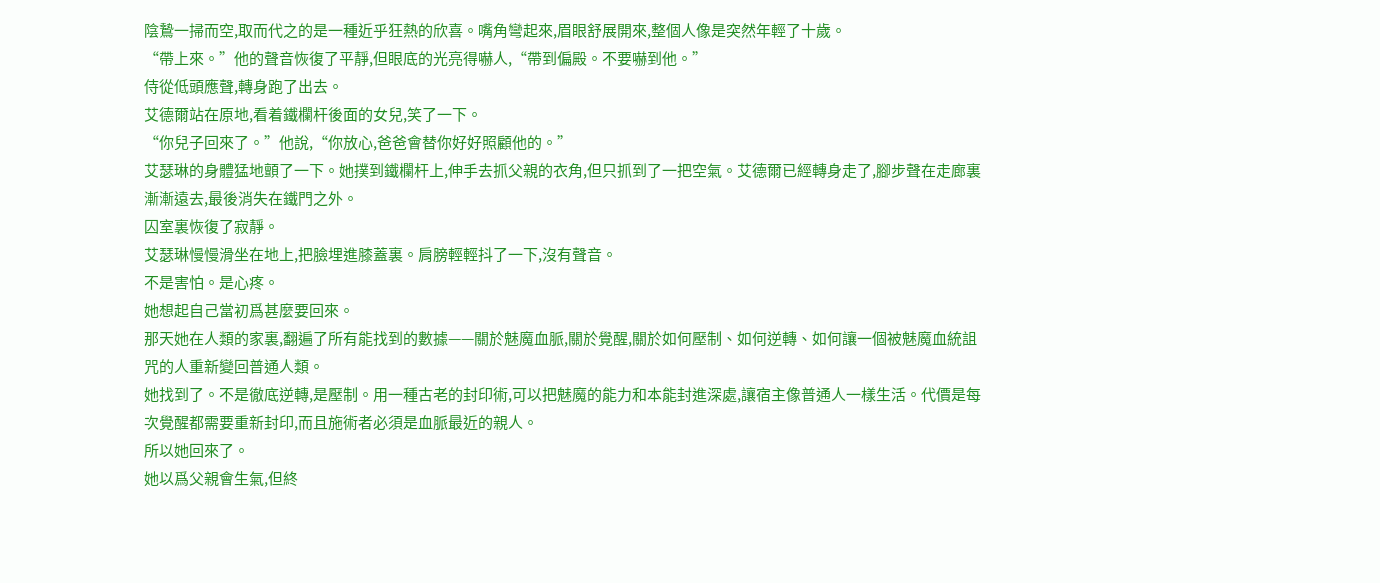陰鷙一掃而空,取而代之的是一種近乎狂熱的欣喜。嘴角彎起來,眉眼舒展開來,整個人像是突然年輕了十歲。
“帶上來。”他的聲音恢復了平靜,但眼底的光亮得嚇人,“帶到偏殿。不要嚇到他。”
侍從低頭應聲,轉身跑了出去。
艾德爾站在原地,看着鐵欄杆後面的女兒,笑了一下。
“你兒子回來了。”他說,“你放心,爸爸會替你好好照顧他的。”
艾瑟琳的身體猛地顫了一下。她撲到鐵欄杆上,伸手去抓父親的衣角,但只抓到了一把空氣。艾德爾已經轉身走了,腳步聲在走廊裏漸漸遠去,最後消失在鐵門之外。
囚室裏恢復了寂靜。
艾瑟琳慢慢滑坐在地上,把臉埋進膝蓋裏。肩膀輕輕抖了一下,沒有聲音。
不是害怕。是心疼。
她想起自己當初爲甚麼要回來。
那天她在人類的家裏,翻遍了所有能找到的數據——關於魅魔血脈,關於覺醒,關於如何壓制、如何逆轉、如何讓一個被魅魔血統詛咒的人重新變回普通人類。
她找到了。不是徹底逆轉,是壓制。用一種古老的封印術,可以把魅魔的能力和本能封進深處,讓宿主像普通人一樣生活。代價是每次覺醒都需要重新封印,而且施術者必須是血脈最近的親人。
所以她回來了。
她以爲父親會生氣,但終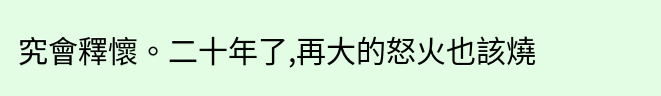究會釋懷。二十年了,再大的怒火也該燒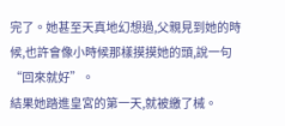完了。她甚至天真地幻想過,父親見到她的時候,也許會像小時候那樣摸摸她的頭,說一句“回來就好”。
結果她踏進皇宮的第一天,就被繳了械。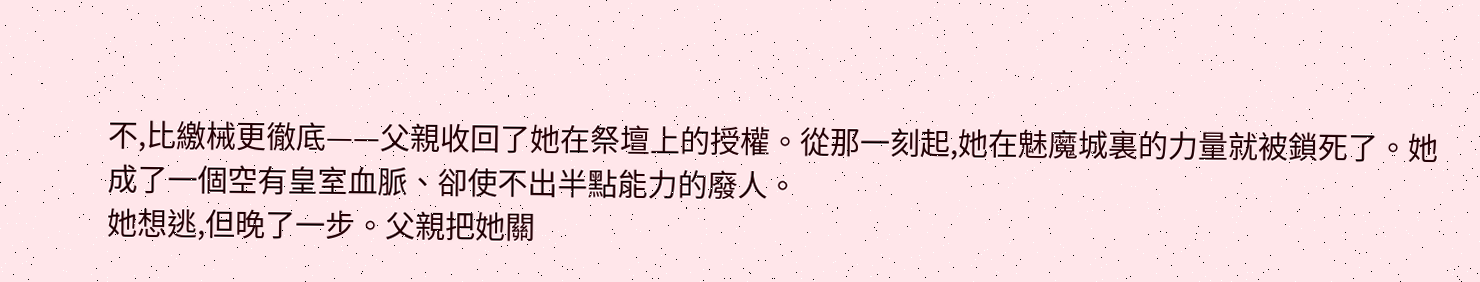不,比繳械更徹底——父親收回了她在祭壇上的授權。從那一刻起,她在魅魔城裏的力量就被鎖死了。她成了一個空有皇室血脈、卻使不出半點能力的廢人。
她想逃,但晚了一步。父親把她關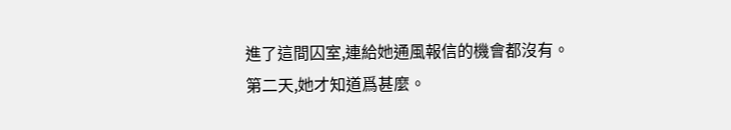進了這間囚室,連給她通風報信的機會都沒有。
第二天,她才知道爲甚麼。